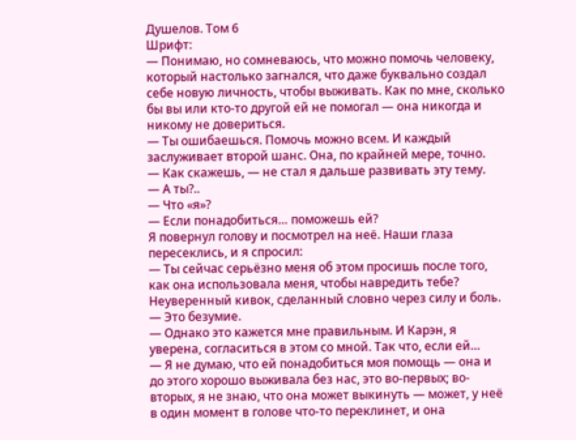Душелов. Том 6
Шрифт:
— Понимаю, но сомневаюсь, что можно помочь человеку, который настолько загнался, что даже буквально создал себе новую личность, чтобы выживать. Как по мне, сколько бы вы или кто-то другой ей не помогал — она никогда и никому не довериться.
— Ты ошибаешься. Помочь можно всем. И каждый заслуживает второй шанс. Она, по крайней мере, точно.
— Как скажешь, — не стал я дальше развивать эту тему.
— А ты?..
— Что «я»?
— Если понадобиться… поможешь ей?
Я повернул голову и посмотрел на неё. Наши глаза пересеклись, и я спросил:
— Ты сейчас серьёзно меня об этом просишь после того, как она использовала меня, чтобы навредить тебе?
Неуверенный кивок, сделанный словно через силу и боль.
— Это безумие.
— Однако это кажется мне правильным. И Карэн, я уверена, согласиться в этом со мной. Так что, если ей…
— Я не думаю, что ей понадобиться моя помощь — она и до этого хорошо выживала без нас, это во-первых; во-вторых, я не знаю, что она может выкинуть — может, у неё в один момент в голове что-то переклинет, и она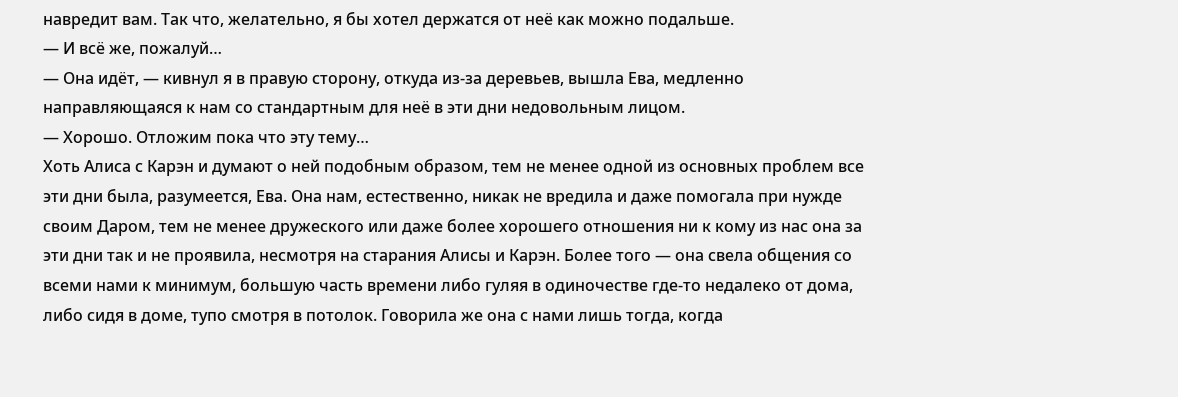навредит вам. Так что, желательно, я бы хотел держатся от неё как можно подальше.
— И всё же, пожалуй…
— Она идёт, — кивнул я в правую сторону, откуда из-за деревьев, вышла Ева, медленно направляющаяся к нам со стандартным для неё в эти дни недовольным лицом.
— Хорошо. Отложим пока что эту тему…
Хоть Алиса с Карэн и думают о ней подобным образом, тем не менее одной из основных проблем все эти дни была, разумеется, Ева. Она нам, естественно, никак не вредила и даже помогала при нужде своим Даром, тем не менее дружеского или даже более хорошего отношения ни к кому из нас она за эти дни так и не проявила, несмотря на старания Алисы и Карэн. Более того — она свела общения со всеми нами к минимум, большую часть времени либо гуляя в одиночестве где-то недалеко от дома, либо сидя в доме, тупо смотря в потолок. Говорила же она с нами лишь тогда, когда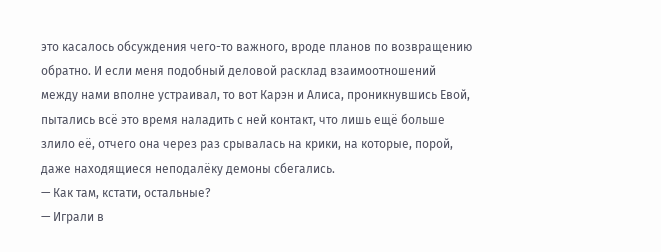это касалось обсуждения чего-то важного, вроде планов по возвращению обратно. И если меня подобный деловой расклад взаимоотношений между нами вполне устраивал, то вот Карэн и Алиса, проникнувшись Евой, пытались всё это время наладить с ней контакт, что лишь ещё больше злило её, отчего она через раз срывалась на крики, на которые, порой, даже находящиеся неподалёку демоны сбегались.
— Как там, кстати, остальные?
— Играли в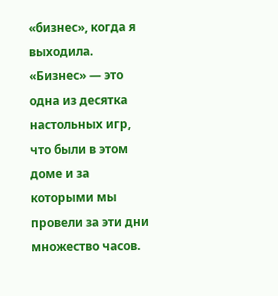«бизнес», когда я выходила.
«Бизнес» — это одна из десятка настольных игр, что были в этом доме и за которыми мы провели за эти дни множество часов.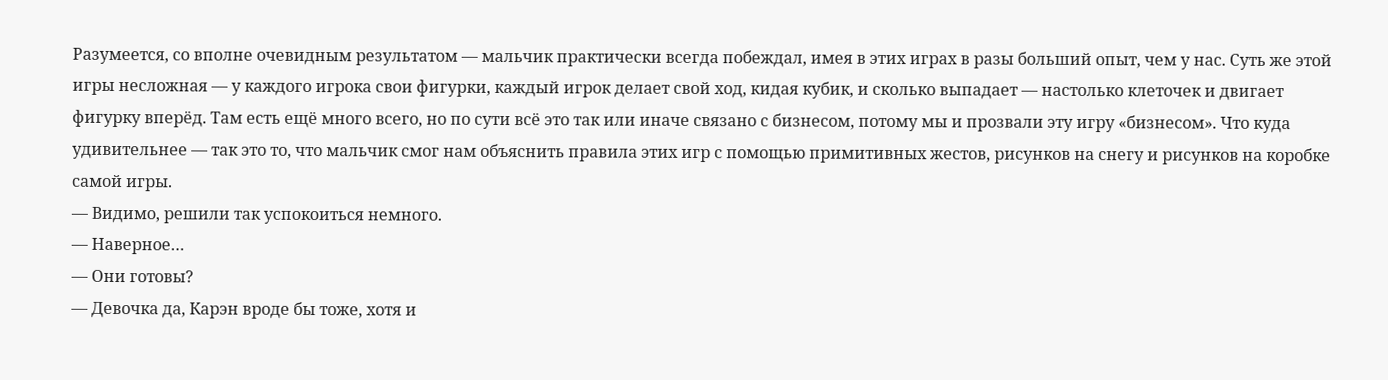Разумеется, со вполне очевидным результатом — мальчик практически всегда побеждал, имея в этих играх в разы больший опыт, чем у нас. Суть же этой игры несложная — у каждого игрока свои фигурки, каждый игрок делает свой ход, кидая кубик, и сколько выпадает — настолько клеточек и двигает фигурку вперёд. Там есть ещё много всего, но по сути всё это так или иначе связано с бизнесом, потому мы и прозвали эту игру «бизнесом». Что куда удивительнее — так это то, что мальчик смог нам объяснить правила этих игр с помощью примитивных жестов, рисунков на снегу и рисунков на коробке самой игры.
— Видимо, решили так успокоиться немного.
— Наверное…
— Они готовы?
— Девочка да, Карэн вроде бы тоже, хотя и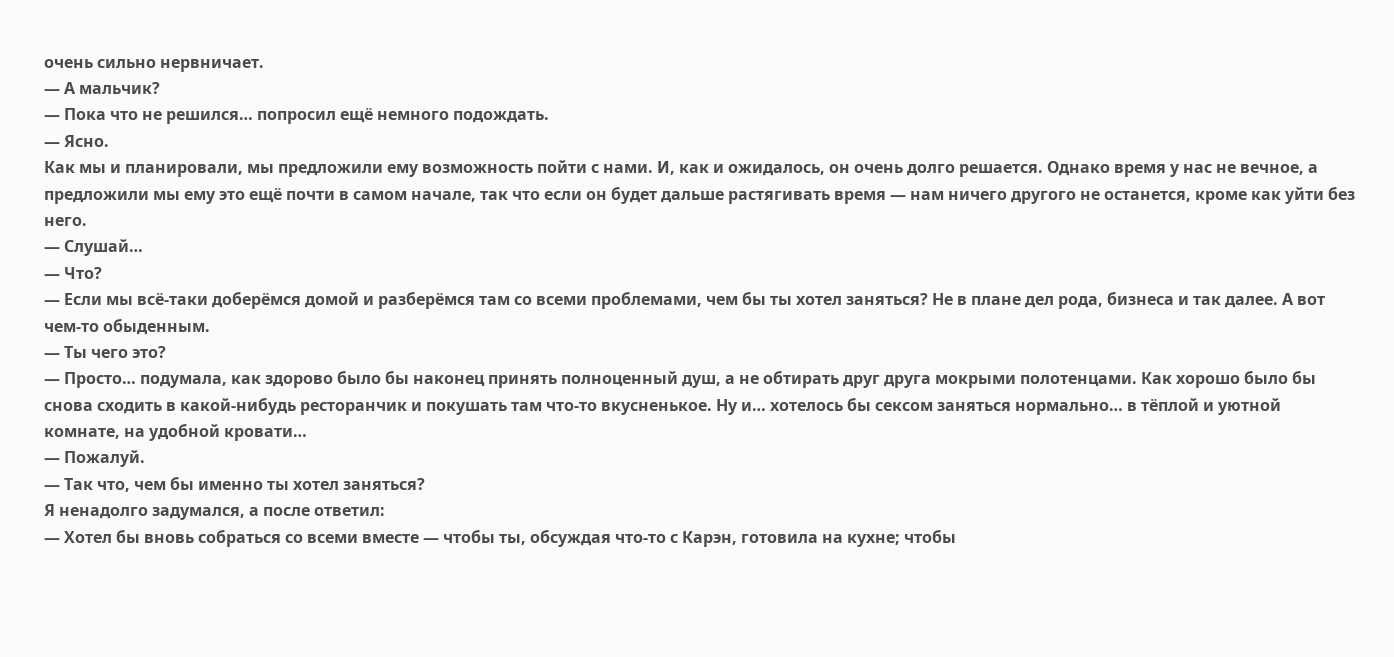очень сильно нервничает.
— А мальчик?
— Пока что не решился… попросил ещё немного подождать.
— Ясно.
Как мы и планировали, мы предложили ему возможность пойти с нами. И, как и ожидалось, он очень долго решается. Однако время у нас не вечное, а предложили мы ему это ещё почти в самом начале, так что если он будет дальше растягивать время — нам ничего другого не останется, кроме как уйти без него.
— Слушай…
— Что?
— Если мы всё-таки доберёмся домой и разберёмся там со всеми проблемами, чем бы ты хотел заняться? Не в плане дел рода, бизнеса и так далее. А вот чем-то обыденным.
— Ты чего это?
— Просто… подумала, как здорово было бы наконец принять полноценный душ, а не обтирать друг друга мокрыми полотенцами. Как хорошо было бы снова сходить в какой-нибудь ресторанчик и покушать там что-то вкусненькое. Ну и… хотелось бы сексом заняться нормально… в тёплой и уютной комнате, на удобной кровати…
— Пожалуй.
— Так что, чем бы именно ты хотел заняться?
Я ненадолго задумался, а после ответил:
— Хотел бы вновь собраться со всеми вместе — чтобы ты, обсуждая что-то с Карэн, готовила на кухне; чтобы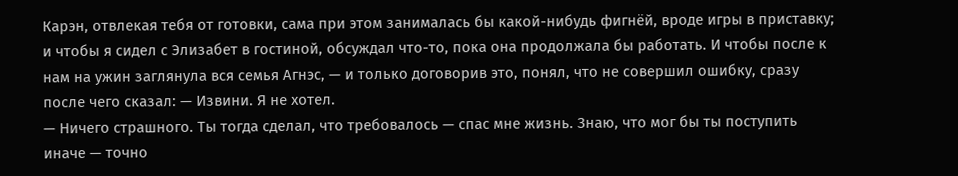Карэн, отвлекая тебя от готовки, сама при этом занималась бы какой-нибудь фигнёй, вроде игры в приставку; и чтобы я сидел с Элизабет в гостиной, обсуждал что-то, пока она продолжала бы работать. И чтобы после к нам на ужин заглянула вся семья Агнэс, — и только договорив это, понял, что не совершил ошибку, сразу после чего сказал: — Извини. Я не хотел.
— Ничего страшного. Ты тогда сделал, что требовалось — спас мне жизнь. Знаю, что мог бы ты поступить иначе — точно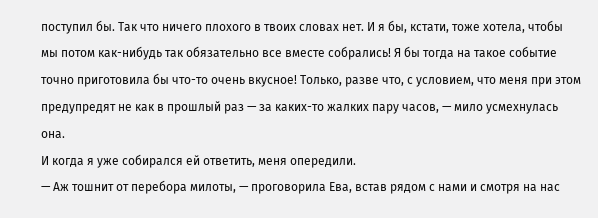поступил бы. Так что ничего плохого в твоих словах нет. И я бы, кстати, тоже хотела, чтобы мы потом как-нибудь так обязательно все вместе собрались! Я бы тогда на такое событие точно приготовила бы что-то очень вкусное! Только, разве что, с условием, что меня при этом предупредят не как в прошлый раз — за каких-то жалких пару часов, — мило усмехнулась она.
И когда я уже собирался ей ответить, меня опередили.
— Аж тошнит от перебора милоты, — проговорила Ева, встав рядом с нами и смотря на нас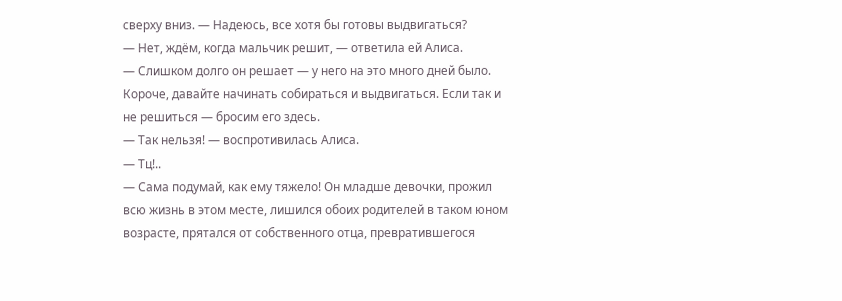сверху вниз. — Надеюсь, все хотя бы готовы выдвигаться?
— Нет, ждём, когда мальчик решит, — ответила ей Алиса.
— Слишком долго он решает — у него на это много дней было. Короче, давайте начинать собираться и выдвигаться. Если так и не решиться — бросим его здесь.
— Так нельзя! — воспротивилась Алиса.
— Тц!..
— Сама подумай, как ему тяжело! Он младше девочки, прожил всю жизнь в этом месте, лишился обоих родителей в таком юном возрасте, прятался от собственного отца, превратившегося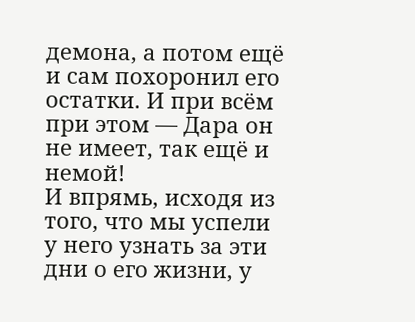демона, а потом ещё и сам похоронил его остатки. И при всём при этом — Дара он не имеет, так ещё и немой!
И впрямь, исходя из того, что мы успели у него узнать за эти дни о его жизни, у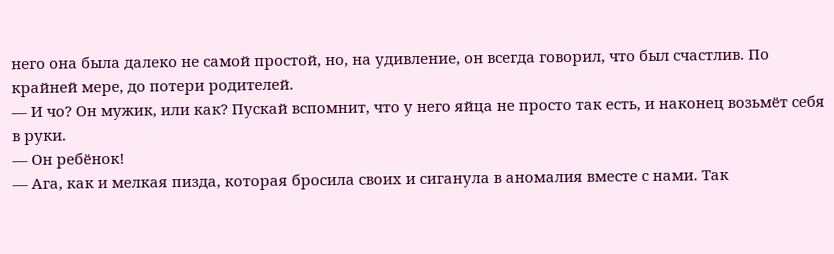него она была далеко не самой простой, но, на удивление, он всегда говорил, что был счастлив. По крайней мере, до потери родителей.
— И чо? Он мужик, или как? Пускай вспомнит, что у него яйца не просто так есть, и наконец возьмёт себя в руки.
— Он ребёнок!
— Ага, как и мелкая пизда, которая бросила своих и сиганула в аномалия вместе с нами. Так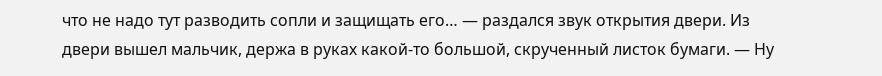что не надо тут разводить сопли и защищать его… — раздался звук открытия двери. Из двери вышел мальчик, держа в руках какой-то большой, скрученный листок бумаги. — Ну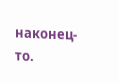наконец-то.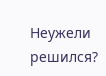Неужели решился?